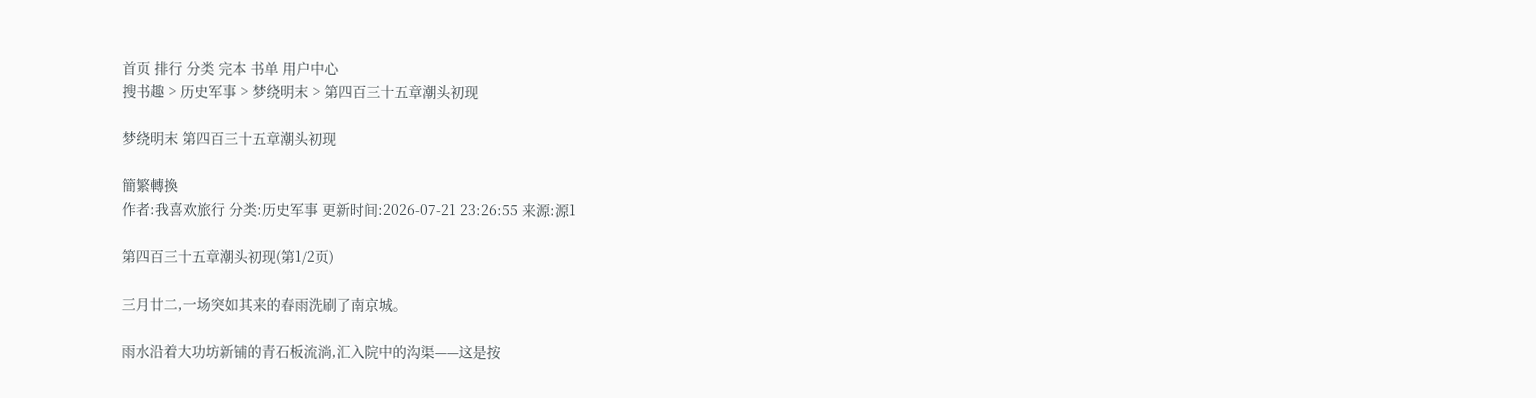首页 排行 分类 完本 书单 用户中心
搜书趣 > 历史军事 > 梦绕明末 > 第四百三十五章潮头初现

梦绕明末 第四百三十五章潮头初现

簡繁轉換
作者:我喜欢旅行 分类:历史军事 更新时间:2026-07-21 23:26:55 来源:源1

第四百三十五章潮头初现(第1/2页)

三月廿二,一场突如其来的春雨洗刷了南京城。

雨水沿着大功坊新铺的青石板流淌,汇入院中的沟渠——这是按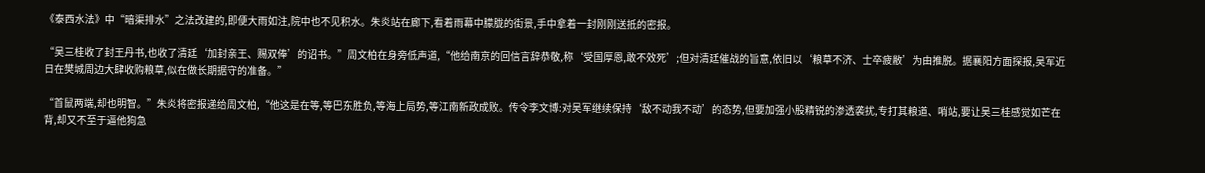《泰西水法》中“暗渠排水”之法改建的,即便大雨如注,院中也不见积水。朱炎站在廊下,看着雨幕中朦胧的街景,手中拿着一封刚刚送抵的密报。

“吴三桂收了封王丹书,也收了清廷‘加封亲王、赐双俸’的诏书。”周文柏在身旁低声道,“他给南京的回信言辞恭敬,称‘受国厚恩,敢不效死’;但对清廷催战的旨意,依旧以‘粮草不济、士卒疲敝’为由推脱。据襄阳方面探报,吴军近日在樊城周边大肆收购粮草,似在做长期据守的准备。”

“首鼠两端,却也明智。”朱炎将密报递给周文柏,“他这是在等,等巴东胜负,等海上局势,等江南新政成败。传令李文博:对吴军继续保持‘敌不动我不动’的态势,但要加强小股精锐的渗透袭扰,专打其粮道、哨站,要让吴三桂感觉如芒在背,却又不至于逼他狗急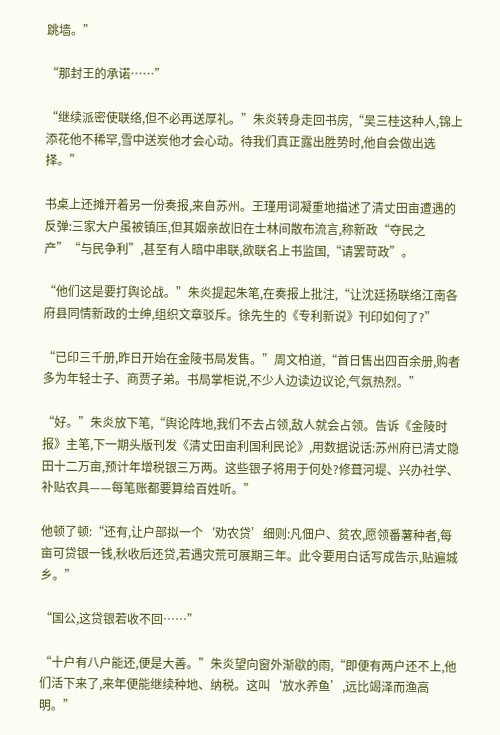跳墙。”

“那封王的承诺……”

“继续派密使联络,但不必再送厚礼。”朱炎转身走回书房,“吴三桂这种人,锦上添花他不稀罕,雪中送炭他才会心动。待我们真正露出胜势时,他自会做出选择。”

书桌上还摊开着另一份奏报,来自苏州。王瑾用词凝重地描述了清丈田亩遭遇的反弹:三家大户虽被镇压,但其姻亲故旧在士林间散布流言,称新政“夺民之产”“与民争利”,甚至有人暗中串联,欲联名上书监国,“请罢苛政”。

“他们这是要打舆论战。”朱炎提起朱笔,在奏报上批注,“让沈廷扬联络江南各府县同情新政的士绅,组织文章驳斥。徐先生的《专利新说》刊印如何了?”

“已印三千册,昨日开始在金陵书局发售。”周文柏道,“首日售出四百余册,购者多为年轻士子、商贾子弟。书局掌柜说,不少人边读边议论,气氛热烈。”

“好。”朱炎放下笔,“舆论阵地,我们不去占领,敌人就会占领。告诉《金陵时报》主笔,下一期头版刊发《清丈田亩利国利民论》,用数据说话:苏州府已清丈隐田十二万亩,预计年增税银三万两。这些银子将用于何处?修葺河堤、兴办社学、补贴农具——每笔账都要算给百姓听。”

他顿了顿:“还有,让户部拟一个‘劝农贷’细则:凡佃户、贫农,愿领番薯种者,每亩可贷银一钱,秋收后还贷,若遇灾荒可展期三年。此令要用白话写成告示,贴遍城乡。”

“国公,这贷银若收不回……”

“十户有八户能还,便是大善。”朱炎望向窗外渐歇的雨,“即便有两户还不上,他们活下来了,来年便能继续种地、纳税。这叫‘放水养鱼’,远比竭泽而渔高明。”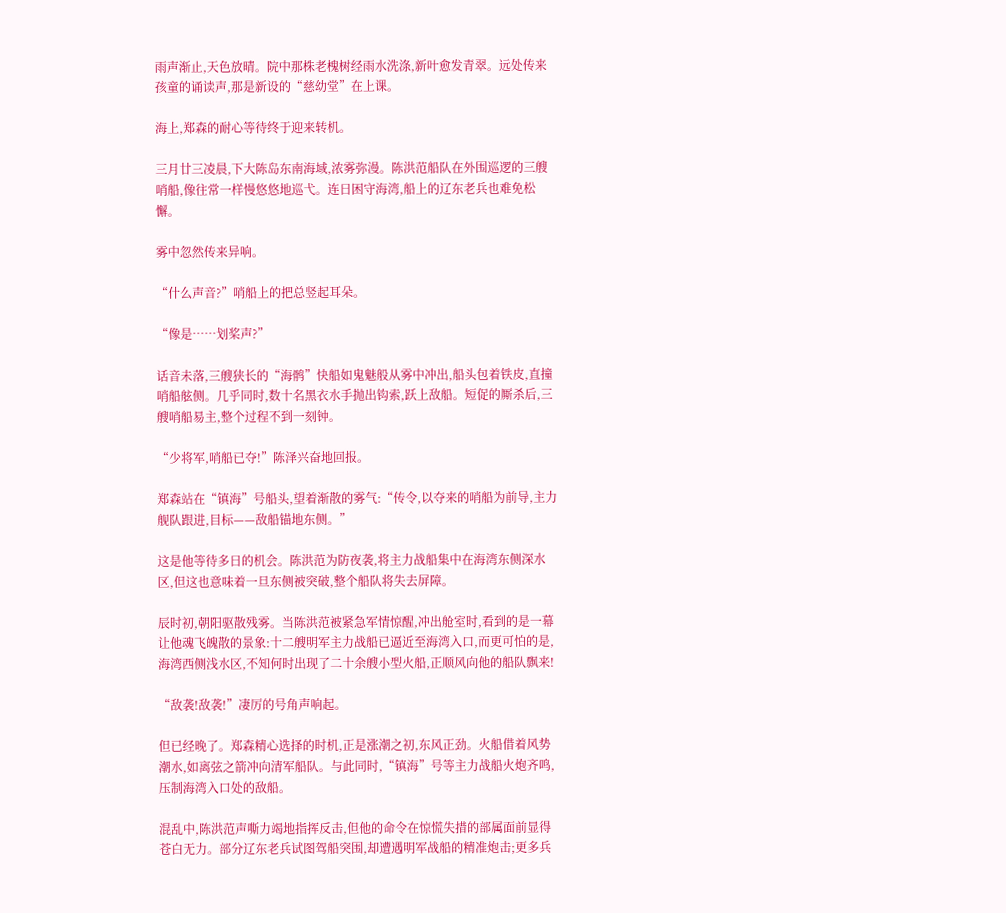雨声渐止,天色放晴。院中那株老槐树经雨水洗涤,新叶愈发青翠。远处传来孩童的诵读声,那是新设的“慈幼堂”在上课。

海上,郑森的耐心等待终于迎来转机。

三月廿三凌晨,下大陈岛东南海域,浓雾弥漫。陈洪范船队在外围巡逻的三艘哨船,像往常一样慢悠悠地巡弋。连日困守海湾,船上的辽东老兵也难免松懈。

雾中忽然传来异响。

“什么声音?”哨船上的把总竖起耳朵。

“像是……划桨声?”

话音未落,三艘狭长的“海鹘”快船如鬼魅般从雾中冲出,船头包着铁皮,直撞哨船舷侧。几乎同时,数十名黑衣水手抛出钩索,跃上敌船。短促的厮杀后,三艘哨船易主,整个过程不到一刻钟。

“少将军,哨船已夺!”陈泽兴奋地回报。

郑森站在“镇海”号船头,望着渐散的雾气:“传令,以夺来的哨船为前导,主力舰队跟进,目标——敌船锚地东侧。”

这是他等待多日的机会。陈洪范为防夜袭,将主力战船集中在海湾东侧深水区,但这也意味着一旦东侧被突破,整个船队将失去屏障。

辰时初,朝阳驱散残雾。当陈洪范被紧急军情惊醒,冲出舱室时,看到的是一幕让他魂飞魄散的景象:十二艘明军主力战船已逼近至海湾入口,而更可怕的是,海湾西侧浅水区,不知何时出现了二十余艘小型火船,正顺风向他的船队飘来!

“敌袭!敌袭!”凄厉的号角声响起。

但已经晚了。郑森精心选择的时机,正是涨潮之初,东风正劲。火船借着风势潮水,如离弦之箭冲向清军船队。与此同时,“镇海”号等主力战船火炮齐鸣,压制海湾入口处的敌船。

混乱中,陈洪范声嘶力竭地指挥反击,但他的命令在惊慌失措的部属面前显得苍白无力。部分辽东老兵试图驾船突围,却遭遇明军战船的精准炮击;更多兵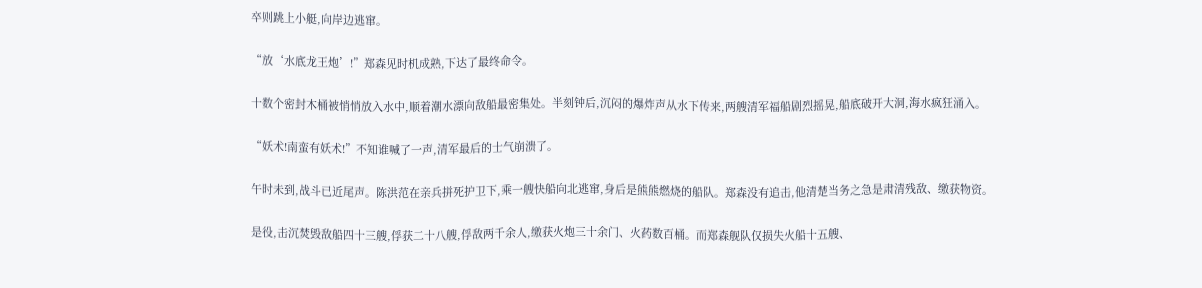卒则跳上小艇,向岸边逃窜。

“放‘水底龙王炮’!”郑森见时机成熟,下达了最终命令。

十数个密封木桶被悄悄放入水中,顺着潮水漂向敌船最密集处。半刻钟后,沉闷的爆炸声从水下传来,两艘清军福船剧烈摇晃,船底破开大洞,海水疯狂涌入。

“妖术!南蛮有妖术!”不知谁喊了一声,清军最后的士气崩溃了。

午时未到,战斗已近尾声。陈洪范在亲兵拼死护卫下,乘一艘快船向北逃窜,身后是熊熊燃烧的船队。郑森没有追击,他清楚当务之急是肃清残敌、缴获物资。

是役,击沉焚毁敌船四十三艘,俘获二十八艘,俘敌两千余人,缴获火炮三十余门、火药数百桶。而郑森舰队仅损失火船十五艘、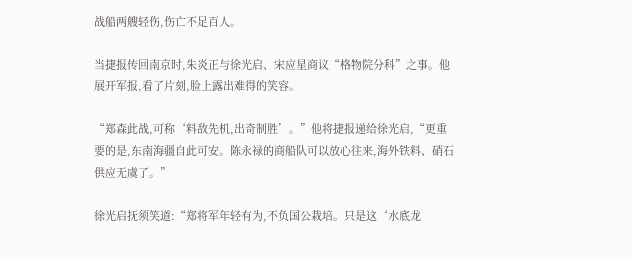战船两艘轻伤,伤亡不足百人。

当捷报传回南京时,朱炎正与徐光启、宋应星商议“格物院分科”之事。他展开军报,看了片刻,脸上露出难得的笑容。

“郑森此战,可称‘料敌先机,出奇制胜’。”他将捷报递给徐光启,“更重要的是,东南海疆自此可安。陈永禄的商船队可以放心往来,海外铁料、硝石供应无虞了。”

徐光启抚须笑道:“郑将军年轻有为,不负国公栽培。只是这‘水底龙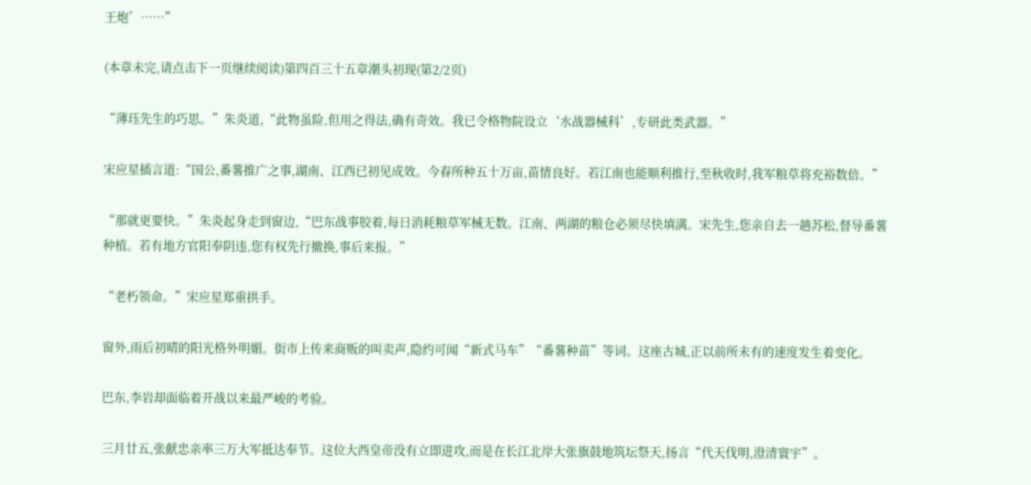王炮’……”

(本章未完,请点击下一页继续阅读)第四百三十五章潮头初现(第2/2页)

“薄珏先生的巧思。”朱炎道,“此物虽险,但用之得法,确有奇效。我已令格物院设立‘水战器械科’,专研此类武器。”

宋应星插言道:“国公,番薯推广之事,湖南、江西已初见成效。今春所种五十万亩,苗情良好。若江南也能顺利推行,至秋收时,我军粮草将充裕数倍。”

“那就更要快。”朱炎起身走到窗边,“巴东战事胶着,每日消耗粮草军械无数。江南、两湖的粮仓必须尽快填满。宋先生,您亲自去一趟苏松,督导番薯种植。若有地方官阳奉阴违,您有权先行撤换,事后来报。”

“老朽领命。”宋应星郑重拱手。

窗外,雨后初晴的阳光格外明媚。街市上传来商贩的叫卖声,隐约可闻“新式马车”“番薯种苗”等词。这座古城,正以前所未有的速度发生着变化。

巴东,李岩却面临着开战以来最严峻的考验。

三月廿五,张献忠亲率三万大军抵达奉节。这位大西皇帝没有立即进攻,而是在长江北岸大张旗鼓地筑坛祭天,扬言“代天伐明,澄清寰宇”。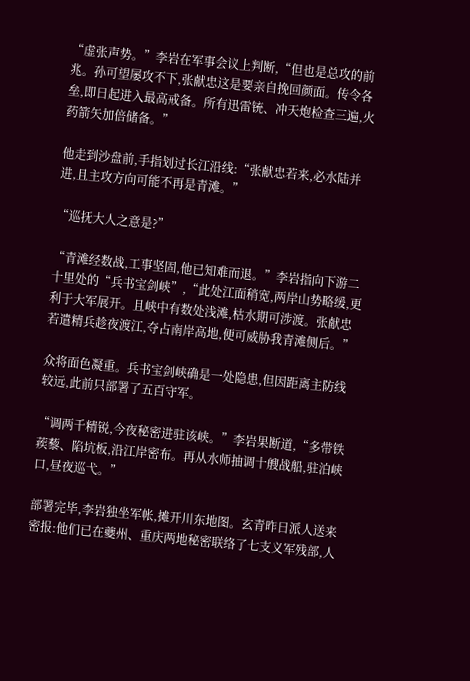“虚张声势。”李岩在军事会议上判断,“但也是总攻的前兆。孙可望屡攻不下,张献忠这是要亲自挽回颜面。传令各垒,即日起进入最高戒备。所有迅雷铳、冲天炮检查三遍,火药箭矢加倍储备。”

他走到沙盘前,手指划过长江沿线:“张献忠若来,必水陆并进,且主攻方向可能不再是青滩。”

“巡抚大人之意是?”

“青滩经数战,工事坚固,他已知难而退。”李岩指向下游二十里处的“兵书宝剑峡”,“此处江面稍宽,两岸山势略缓,更利于大军展开。且峡中有数处浅滩,枯水期可涉渡。张献忠若遣精兵趁夜渡江,夺占南岸高地,便可威胁我青滩侧后。”

众将面色凝重。兵书宝剑峡确是一处隐患,但因距离主防线较远,此前只部署了五百守军。

“调两千精锐,今夜秘密进驻该峡。”李岩果断道,“多带铁蒺藜、陷坑板,沿江岸密布。再从水师抽调十艘战船,驻泊峡口,昼夜巡弋。”

部署完毕,李岩独坐军帐,摊开川东地图。玄青昨日派人送来密报:他们已在夔州、重庆两地秘密联络了七支义军残部,人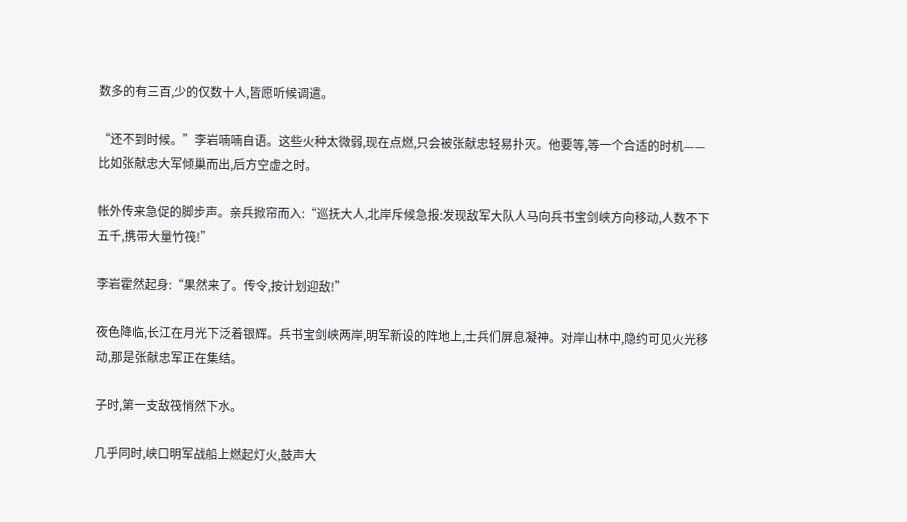数多的有三百,少的仅数十人,皆愿听候调遣。

“还不到时候。”李岩喃喃自语。这些火种太微弱,现在点燃,只会被张献忠轻易扑灭。他要等,等一个合适的时机——比如张献忠大军倾巢而出,后方空虚之时。

帐外传来急促的脚步声。亲兵掀帘而入:“巡抚大人,北岸斥候急报:发现敌军大队人马向兵书宝剑峡方向移动,人数不下五千,携带大量竹筏!”

李岩霍然起身:“果然来了。传令,按计划迎敌!”

夜色降临,长江在月光下泛着银辉。兵书宝剑峡两岸,明军新设的阵地上,士兵们屏息凝神。对岸山林中,隐约可见火光移动,那是张献忠军正在集结。

子时,第一支敌筏悄然下水。

几乎同时,峡口明军战船上燃起灯火,鼓声大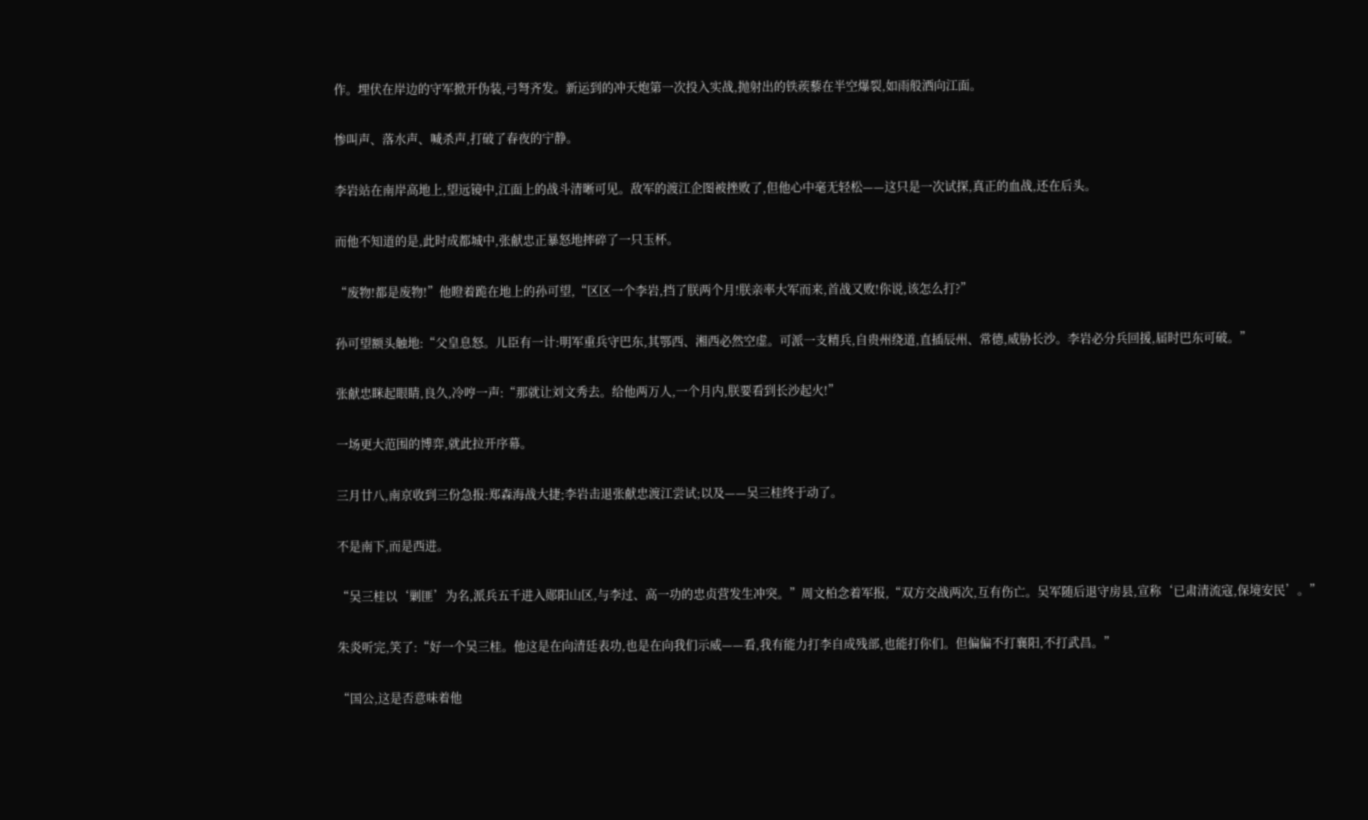作。埋伏在岸边的守军掀开伪装,弓弩齐发。新运到的冲天炮第一次投入实战,抛射出的铁蒺藜在半空爆裂,如雨般洒向江面。

惨叫声、落水声、喊杀声,打破了春夜的宁静。

李岩站在南岸高地上,望远镜中,江面上的战斗清晰可见。敌军的渡江企图被挫败了,但他心中毫无轻松——这只是一次试探,真正的血战,还在后头。

而他不知道的是,此时成都城中,张献忠正暴怒地摔碎了一只玉杯。

“废物!都是废物!”他瞪着跪在地上的孙可望,“区区一个李岩,挡了朕两个月!朕亲率大军而来,首战又败!你说,该怎么打?”

孙可望额头触地:“父皇息怒。儿臣有一计:明军重兵守巴东,其鄂西、湘西必然空虚。可派一支精兵,自贵州绕道,直插辰州、常德,威胁长沙。李岩必分兵回援,届时巴东可破。”

张献忠眯起眼睛,良久,冷哼一声:“那就让刘文秀去。给他两万人,一个月内,朕要看到长沙起火!”

一场更大范围的博弈,就此拉开序幕。

三月廿八,南京收到三份急报:郑森海战大捷;李岩击退张献忠渡江尝试;以及——吴三桂终于动了。

不是南下,而是西进。

“吴三桂以‘剿匪’为名,派兵五千进入郧阳山区,与李过、高一功的忠贞营发生冲突。”周文柏念着军报,“双方交战两次,互有伤亡。吴军随后退守房县,宣称‘已肃清流寇,保境安民’。”

朱炎听完,笑了:“好一个吴三桂。他这是在向清廷表功,也是在向我们示威——看,我有能力打李自成残部,也能打你们。但偏偏不打襄阳,不打武昌。”

“国公,这是否意味着他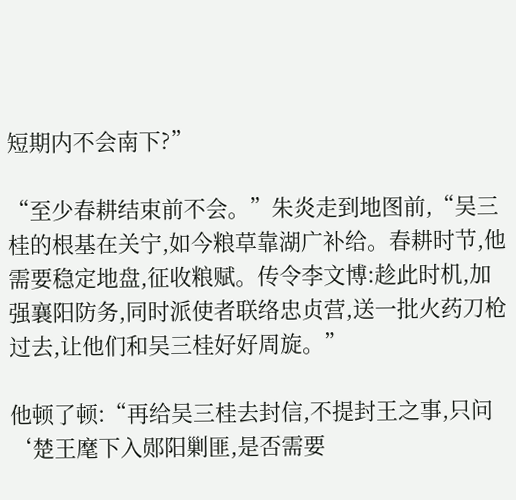短期内不会南下?”

“至少春耕结束前不会。”朱炎走到地图前,“吴三桂的根基在关宁,如今粮草靠湖广补给。春耕时节,他需要稳定地盘,征收粮赋。传令李文博:趁此时机,加强襄阳防务,同时派使者联络忠贞营,送一批火药刀枪过去,让他们和吴三桂好好周旋。”

他顿了顿:“再给吴三桂去封信,不提封王之事,只问‘楚王麾下入郧阳剿匪,是否需要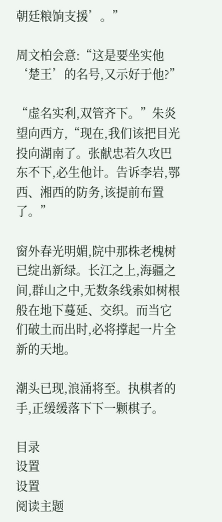朝廷粮饷支援’。”

周文柏会意:“这是要坐实他‘楚王’的名号,又示好于他?”

“虚名实利,双管齐下。”朱炎望向西方,“现在,我们该把目光投向湖南了。张献忠若久攻巴东不下,必生他计。告诉李岩,鄂西、湘西的防务,该提前布置了。”

窗外春光明媚,院中那株老槐树已绽出新绿。长江之上,海疆之间,群山之中,无数条线索如树根般在地下蔓延、交织。而当它们破土而出时,必将撑起一片全新的天地。

潮头已现,浪涌将至。执棋者的手,正缓缓落下下一颗棋子。

目录
设置
设置
阅读主题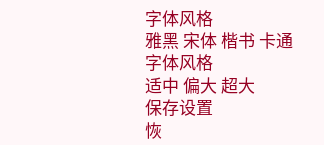字体风格
雅黑 宋体 楷书 卡通
字体风格
适中 偏大 超大
保存设置
恢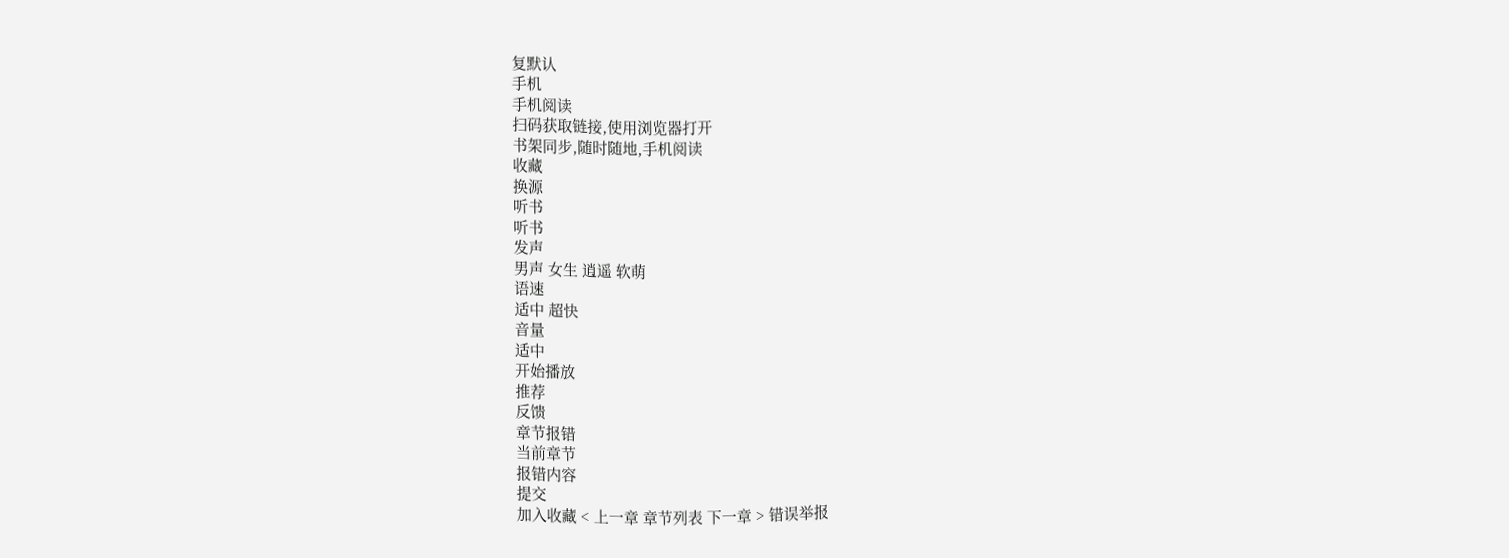复默认
手机
手机阅读
扫码获取链接,使用浏览器打开
书架同步,随时随地,手机阅读
收藏
换源
听书
听书
发声
男声 女生 逍遥 软萌
语速
适中 超快
音量
适中
开始播放
推荐
反馈
章节报错
当前章节
报错内容
提交
加入收藏 < 上一章 章节列表 下一章 > 错误举报